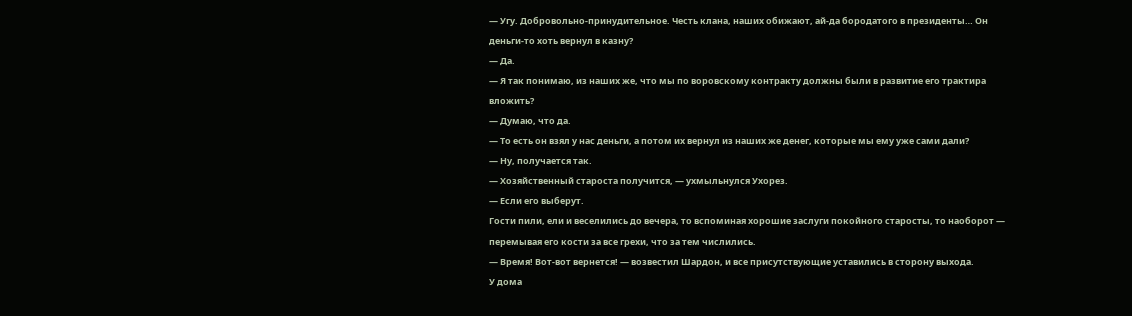— Угу. Добровольно-принудительное. Честь клана, наших обижают, ай-да бородатого в президенты… Он деньги-то хоть вернул в казну?
— Да.
— Я так понимаю, из наших же, что мы по воровскому контракту должны были в развитие его трактира вложить?
— Думаю, что да.
— То есть он взял у нас деньги, а потом их вернул из наших же денег, которые мы ему уже сами дали?
— Ну, получается так.
— Хозяйственный староста получится, — ухмыльнулся Ухорез.
— Если его выберут.
Гости пили, ели и веселились до вечера, то вспоминая хорошие заслуги покойного старосты, то наоборот — перемывая его кости за все грехи, что за тем числились.
— Время! Вот-вот вернется! — возвестил Шардон, и все присутствующие уставились в сторону выхода.
У дома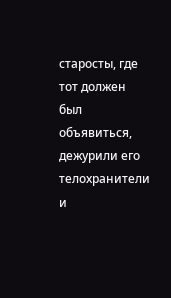старосты, где тот должен был объявиться, дежурили его телохранители и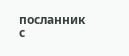посланник с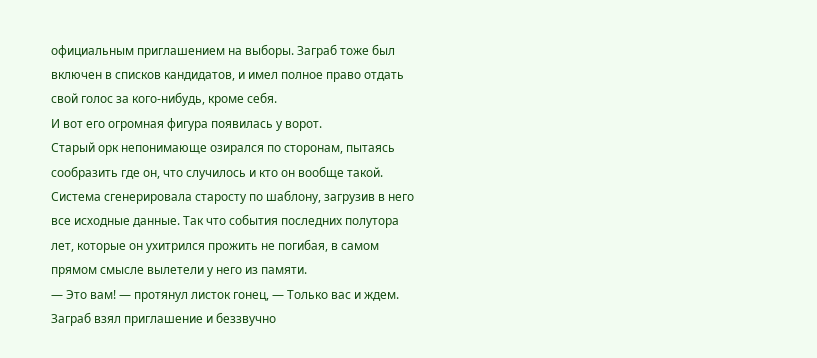официальным приглашением на выборы. Заграб тоже был включен в списков кандидатов, и имел полное право отдать свой голос за кого-нибудь, кроме себя.
И вот его огромная фигура появилась у ворот.
Старый орк непонимающе озирался по сторонам, пытаясь сообразить где он, что случилось и кто он вообще такой. Система сгенерировала старосту по шаблону, загрузив в него все исходные данные. Так что события последних полутора лет, которые он ухитрился прожить не погибая, в самом прямом смысле вылетели у него из памяти.
— Это вам! — протянул листок гонец, — Только вас и ждем.
Заграб взял приглашение и беззвучно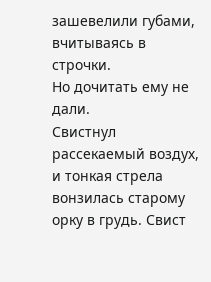зашевелили губами, вчитываясь в строчки.
Но дочитать ему не дали.
Свистнул рассекаемый воздух, и тонкая стрела вонзилась старому орку в грудь. Свист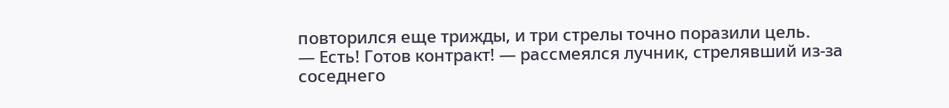повторился еще трижды, и три стрелы точно поразили цель.
— Есть! Готов контракт! — рассмеялся лучник, стрелявший из-за соседнего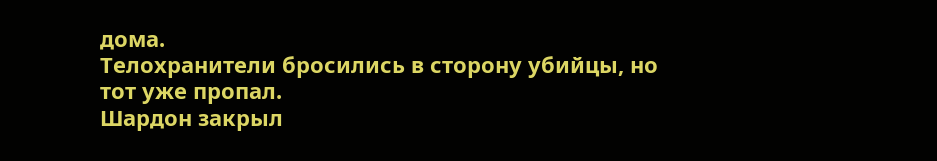дома.
Телохранители бросились в сторону убийцы, но тот уже пропал.
Шардон закрыл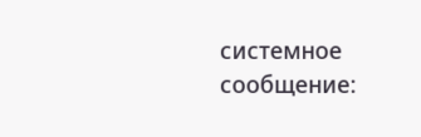системное сообщение: